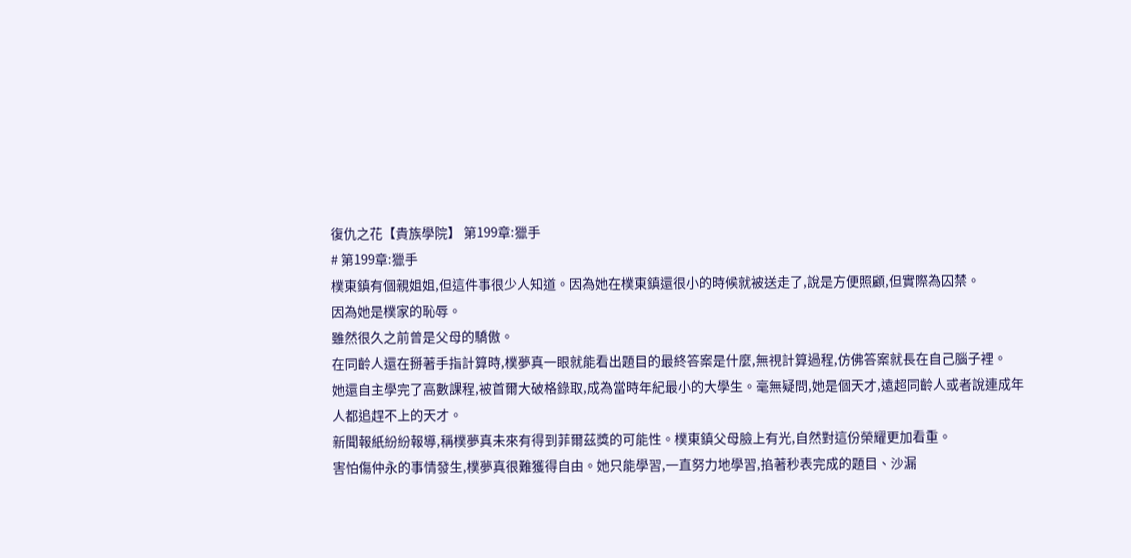復仇之花【貴族學院】 第199章:獵手
# 第199章:獵手
樸東鎮有個親姐姐,但這件事很少人知道。因為她在樸東鎮還很小的時候就被送走了,說是方便照顧,但實際為囚禁。
因為她是樸家的恥辱。
雖然很久之前曾是父母的驕傲。
在同齡人還在掰著手指計算時,樸夢真一眼就能看出題目的最終答案是什麼,無視計算過程,仿佛答案就長在自己腦子裡。
她還自主學完了高數課程,被首爾大破格錄取,成為當時年紀最小的大學生。毫無疑問,她是個天才,遠超同齡人或者說連成年人都追趕不上的天才。
新聞報紙紛紛報導,稱樸夢真未來有得到菲爾茲獎的可能性。樸東鎮父母臉上有光,自然對這份榮耀更加看重。
害怕傷仲永的事情發生,樸夢真很難獲得自由。她只能學習,一直努力地學習,掐著秒表完成的題目、沙漏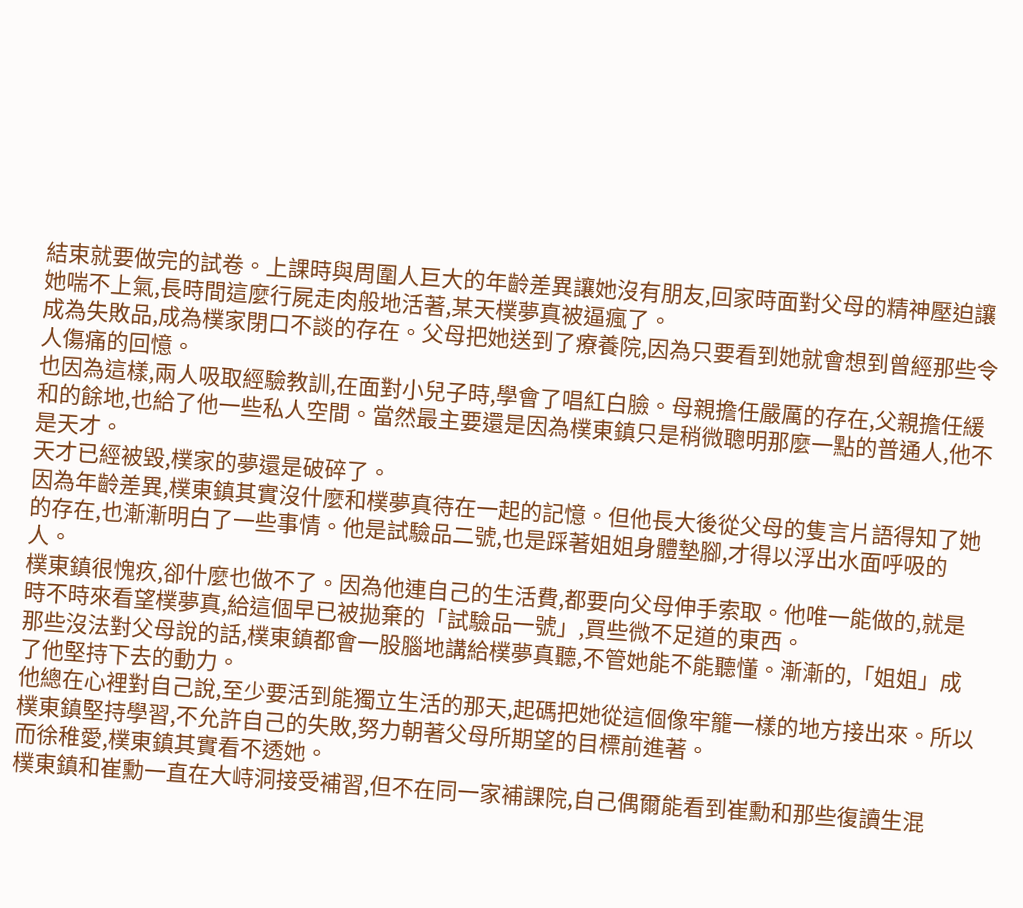結束就要做完的試卷。上課時與周圍人巨大的年齡差異讓她沒有朋友,回家時面對父母的精神壓迫讓她喘不上氣,長時間這麼行屍走肉般地活著,某天樸夢真被逼瘋了。
成為失敗品,成為樸家閉口不談的存在。父母把她送到了療養院,因為只要看到她就會想到曾經那些令人傷痛的回憶。
也因為這樣,兩人吸取經驗教訓,在面對小兒子時,學會了唱紅白臉。母親擔任嚴厲的存在,父親擔任緩和的餘地,也給了他一些私人空間。當然最主要還是因為樸東鎮只是稍微聰明那麼一點的普通人,他不是天才。
天才已經被毀,樸家的夢還是破碎了。
因為年齡差異,樸東鎮其實沒什麼和樸夢真待在一起的記憶。但他長大後從父母的隻言片語得知了她的存在,也漸漸明白了一些事情。他是試驗品二號,也是踩著姐姐身體墊腳,才得以浮出水面呼吸的人。
樸東鎮很愧疚,卻什麼也做不了。因為他連自己的生活費,都要向父母伸手索取。他唯一能做的,就是時不時來看望樸夢真,給這個早已被拋棄的「試驗品一號」,買些微不足道的東西。
那些沒法對父母說的話,樸東鎮都會一股腦地講給樸夢真聽,不管她能不能聽懂。漸漸的,「姐姐」成了他堅持下去的動力。
他總在心裡對自己說,至少要活到能獨立生活的那天,起碼把她從這個像牢籠一樣的地方接出來。所以樸東鎮堅持學習,不允許自己的失敗,努力朝著父母所期望的目標前進著。
而徐稚愛,樸東鎮其實看不透她。
樸東鎮和崔勳一直在大峙洞接受補習,但不在同一家補課院,自己偶爾能看到崔勳和那些復讀生混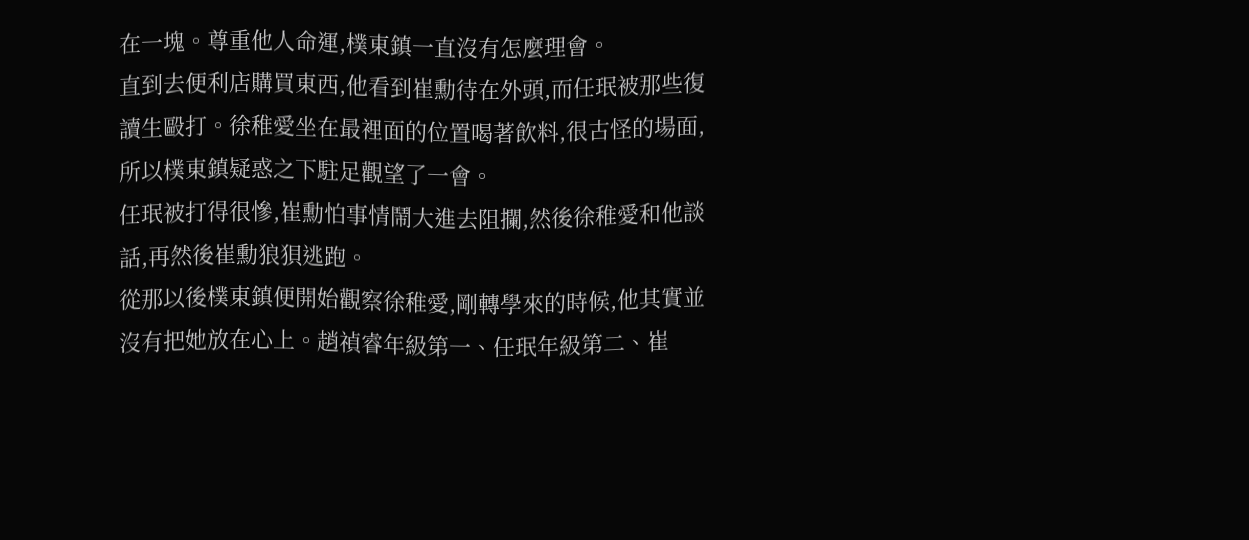在一塊。尊重他人命運,樸東鎮一直沒有怎麼理會。
直到去便利店購買東西,他看到崔勳待在外頭,而任珉被那些復讀生毆打。徐稚愛坐在最裡面的位置喝著飲料,很古怪的場面,所以樸東鎮疑惑之下駐足觀望了一會。
任珉被打得很慘,崔勳怕事情鬧大進去阻攔,然後徐稚愛和他談話,再然後崔勳狼狽逃跑。
從那以後樸東鎮便開始觀察徐稚愛,剛轉學來的時候,他其實並沒有把她放在心上。趙禎睿年級第一、任珉年級第二、崔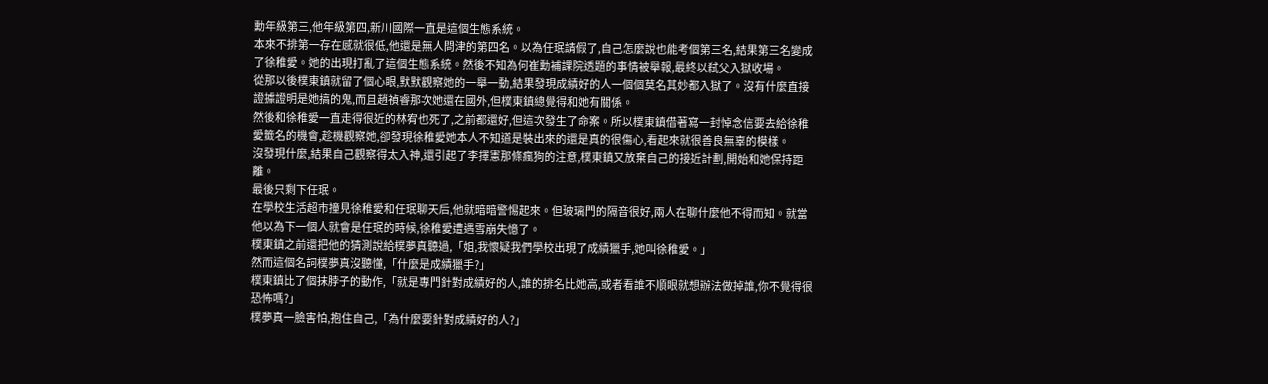勳年級第三,他年級第四,新川國際一直是這個生態系統。
本來不排第一存在感就很低,他還是無人問津的第四名。以為任珉請假了,自己怎麼說也能考個第三名,結果第三名變成了徐稚愛。她的出現打亂了這個生態系統。然後不知為何崔勳補課院透題的事情被舉報,最終以弒父入獄收場。
從那以後樸東鎮就留了個心眼,默默觀察她的一舉一動,結果發現成績好的人一個個莫名其妙都入獄了。沒有什麼直接證據證明是她搞的鬼,而且趙禎睿那次她還在國外,但樸東鎮總覺得和她有關係。
然後和徐稚愛一直走得很近的林宥也死了,之前都還好,但這次發生了命案。所以樸東鎮借著寫一封悼念信要去給徐稚愛籤名的機會,趁機觀察她,卻發現徐稚愛她本人不知道是裝出來的還是真的很傷心,看起來就很善良無辜的模樣。
沒發現什麼,結果自己觀察得太入神,還引起了李擇憲那條瘋狗的注意,樸東鎮又放棄自己的接近計劃,開始和她保持距離。
最後只剩下任珉。
在學校生活超市撞見徐稚愛和任珉聊天后,他就暗暗警惕起來。但玻璃門的隔音很好,兩人在聊什麼他不得而知。就當他以為下一個人就會是任珉的時候,徐稚愛遭遇雪崩失憶了。
樸東鎮之前還把他的猜測說給樸夢真聽過,「姐,我懷疑我們學校出現了成績獵手,她叫徐稚愛。」
然而這個名詞樸夢真沒聽懂,「什麼是成績獵手?」
樸東鎮比了個抹脖子的動作,「就是專門針對成績好的人,誰的排名比她高,或者看誰不順眼就想辦法做掉誰,你不覺得很恐怖嗎?」
樸夢真一臉害怕,抱住自己,「為什麼要針對成績好的人?」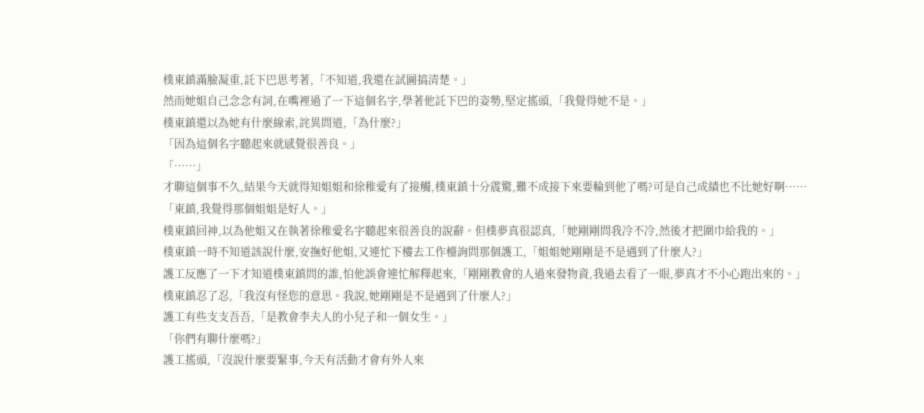樸東鎮滿臉凝重,託下巴思考著,「不知道,我還在試圖搞清楚。」
然而她姐自己念念有詞,在嘴裡過了一下這個名字,學著他託下巴的姿勢,堅定搖頭,「我覺得她不是。」
樸東鎮還以為她有什麼線索,詫異問道,「為什麼?」
「因為這個名字聽起來就感覺很善良。」
「……」
才聊這個事不久,結果今天就得知姐姐和徐稚愛有了接觸,樸東鎮十分震驚,難不成接下來要輪到他了嗎?可是自己成績也不比她好啊……
「東鎮,我覺得那個姐姐是好人。」
樸東鎮回神,以為他姐又在執著徐稚愛名字聽起來很善良的說辭。但樸夢真很認真,「她剛剛問我冷不冷,然後才把圍巾給我的。」
樸東鎮一時不知道該說什麼,安撫好他姐,又連忙下樓去工作檯詢問那個護工,「姐姐她剛剛是不是遇到了什麼人?」
護工反應了一下才知道樸東鎮問的誰,怕他誤會連忙解釋起來,「剛剛教會的人過來發物資,我過去看了一眼,夢真才不小心跑出來的。」
樸東鎮忍了忍,「我沒有怪您的意思。我說,她剛剛是不是遇到了什麼人?」
護工有些支支吾吾,「是教會李夫人的小兒子和一個女生。」
「你們有聊什麼嗎?」
護工搖頭,「沒說什麼要緊事,今天有活動才會有外人來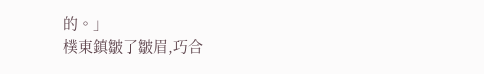的。」
樸東鎮皺了皺眉,巧合